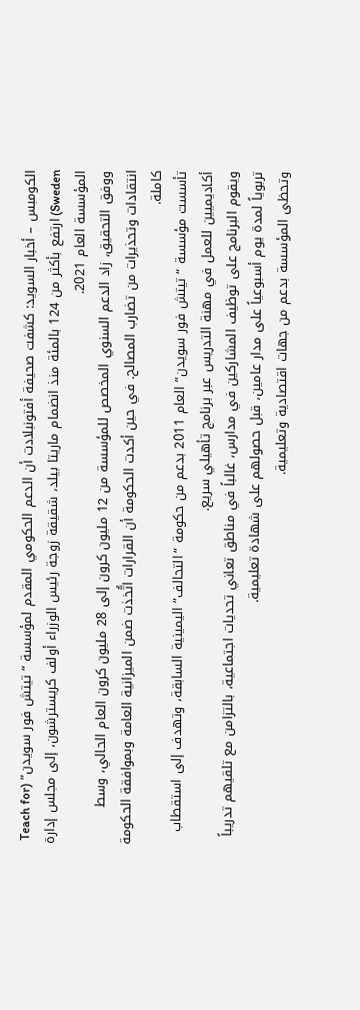الكومبس – أخبار السويد: كشفت صحيفة أفتونبلادت أن الدعم الحكومي المقدم لمؤسسة “تيتش فور سويدن” (Teach for Sweden) ارتفع بأكثر من 124 بالمئة منذ انضمام ماريتا بيلد، شقيقة زوجة رئيس الوزراء أولف كريسترشون، إلى مجلس إدارة المؤسسة العام 2021.
ووفق التحقيق، زاد الدعم السنوي المخصص للمؤسسة من 12 مليون كرون إلى 28 مليون كرون العام الحالي، وسط انتقادات وتحذيرات من تضارب المصالح. في حين أكدت الحكومة أن القرارات اتُّخذت ضمن الميزانية العامة وبموافقة الحكومة كاملة.
تأسست مؤسسة “تيتش فور سويدن” العام 2011 بدعم من حكومة “التحالف” اليمينية السابقة، وتهدف إلى استقطاب أكاديميين للعمل في مهنة التدريس عبر برنامج تأهيلي سريع.
ويقوم البرنامج على توظيف المشاركين في مدارس، غالباً في مناطق تعاني تحديات اجتماعية، بالتزامن مع تلقيهم تدريباً تربوياً لمدة يوم أسبوعياً على مدار عامين، قبل حصولهم على شهادة تعليمية.
وتحظى المؤسسة بدعم من جهات اقتصادية وتعليمية.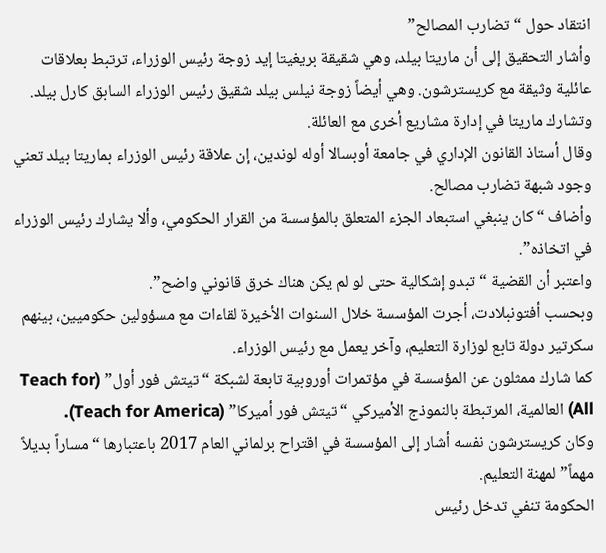انتقاد حول “تضارب المصالح”
وأشار التحقيق إلى أن ماريتا بيلد، وهي شقيقة بريغيتا إيد زوجة رئيس الوزراء، ترتبط بعلاقات عائلية وثيقة مع كريسترشون. وهي أيضاً زوجة نيلس بيلد شقيق رئيس الوزراء السابق كارل بيلد. وتشارك ماريتا في إدارة مشاريع أخرى مع العائلة.
وقال أستاذ القانون الإداري في جامعة أوبسالا أوله لوندين، إن علاقة رئيس الوزراء بماريتا بيلد تعني وجود شبهة تضارب مصالح.
وأضاف “كان ينبغي استبعاد الجزء المتعلق بالمؤسسة من القرار الحكومي، وألا يشارك رئيس الوزراء في اتخاذه”.
واعتبر أن القضية “تبدو إشكالية حتى لو لم يكن هناك خرق قانوني واضح”.
وبحسب أفتونبلادت، أجرت المؤسسة خلال السنوات الأخيرة لقاءات مع مسؤولين حكوميين، بينهم سكرتير دولة تابع لوزارة التعليم، وآخر يعمل مع رئيس الوزراء.
كما شارك ممثلون عن المؤسسة في مؤتمرات أوروبية تابعة لشبكة “تيتش فور أول” (Teach for All) العالمية، المرتبطة بالنموذج الأميركي “تيتش فور أميركا” (Teach for America).
وكان كريسترشون نفسه أشار إلى المؤسسة في اقتراح برلماني العام 2017 باعتبارها “مساراً بديلاً مهماً” لمهنة التعليم.
الحكومة تنفي تدخل رئيس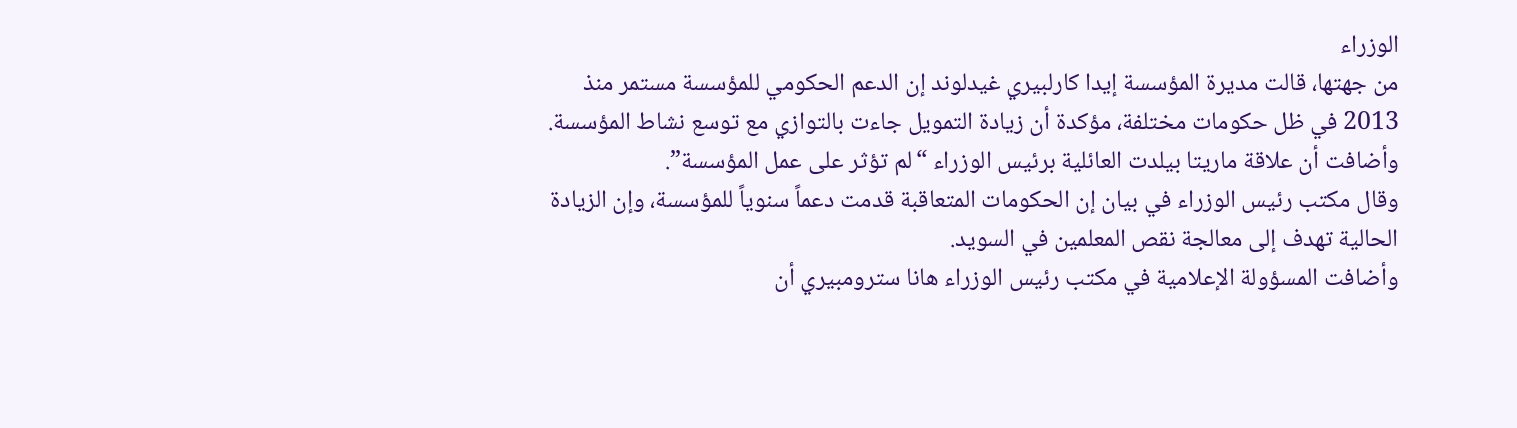الوزراء
من جهتها، قالت مديرة المؤسسة إيدا كارلبيري غيدلوند إن الدعم الحكومي للمؤسسة مستمر منذ 2013 في ظل حكومات مختلفة، مؤكدة أن زيادة التمويل جاءت بالتوازي مع توسع نشاط المؤسسة.
وأضافت أن علاقة ماريتا بيلدت العائلية برئيس الوزراء “لم تؤثر على عمل المؤسسة”.
وقال مكتب رئيس الوزراء في بيان إن الحكومات المتعاقبة قدمت دعماً سنوياً للمؤسسة، وإن الزيادة الحالية تهدف إلى معالجة نقص المعلمين في السويد.
وأضافت المسؤولة الإعلامية في مكتب رئيس الوزراء هانا سترومبيري أن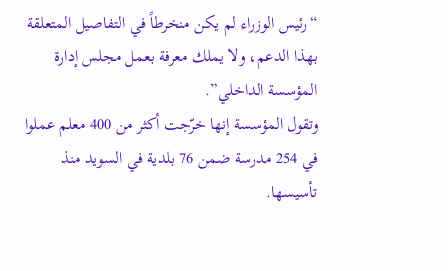“رئيس الوزراء لم يكن منخرطاً في التفاصيل المتعلقة بهذا الدعم، ولا يملك معرفة بعمل مجلس إدارة المؤسسة الداخلي”.
وتقول المؤسسة إنها خرّجت أكثر من 400 معلم عملوا في 254 مدرسة ضمن 76 بلدية في السويد منذ تأسيسها.